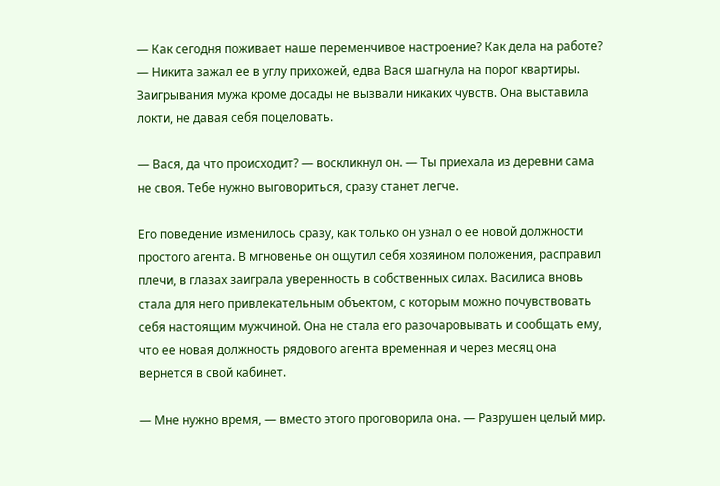— Как сегодня поживает наше переменчивое настроение? Как дела на работе? — Никита зажал ее в углу прихожей, едва Вася шагнула на порог квартиры. Заигрывания мужа кроме досады не вызвали никаких чувств. Она выставила локти, не давая себя поцеловать.

— Вася, да что происходит? — воскликнул он. — Ты приехала из деревни сама не своя. Тебе нужно выговориться, сразу станет легче.

Его поведение изменилось сразу, как только он узнал о ее новой должности простого агента. В мгновенье он ощутил себя хозяином положения, расправил плечи, в глазах заиграла уверенность в собственных силах. Василиса вновь стала для него привлекательным объектом, с которым можно почувствовать себя настоящим мужчиной. Она не стала его разочаровывать и сообщать ему, что ее новая должность рядового агента временная и через месяц она вернется в свой кабинет.

— Мне нужно время, — вместо этого проговорила она. — Разрушен целый мир.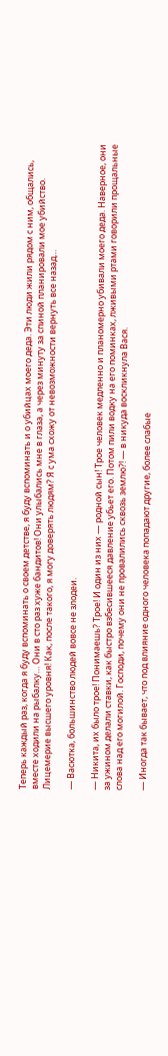Теперь каждый раз, когда я буду вспоминать о своем детстве, я буду вспоминать и о убийцах моего деда. Эти люди жили рядом с ним, общались, вместе ходили на рыбалку… Они в сто раз хуже бандитов! Они улыбались мне в глаза, а через минуту за спиной планировали мое убийство. Лицемерие высшего уровня! Как, после такого, я могу доверять людям? Я с ума схожу от невозможности вернуть все назад…

— Васютка, большинство людей вовсе не злодеи.

— Никита, их было трое! Понимаешь? Трое! И один из них — родной сын! Трое человек медленно и планомерно убивали моего деда. Наверное, они за ужином делали ставки, как быстро взбесившееся давление убьет его. Потом пили водку на его поминках, лживыми ртами говорили прощальные слова над его могилой. Господи, почему они не провалились сквозь землю?! — в никуда воскликнула Вася.

— Иногда так бывает, что под влияние одного человека попадают другие, более слабые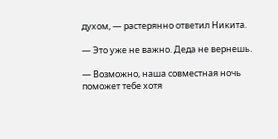духом, — растерянно ответил Никита.

— Это уже не важно. Деда не вернешь.

— Возможно, наша совместная ночь поможет тебе хотя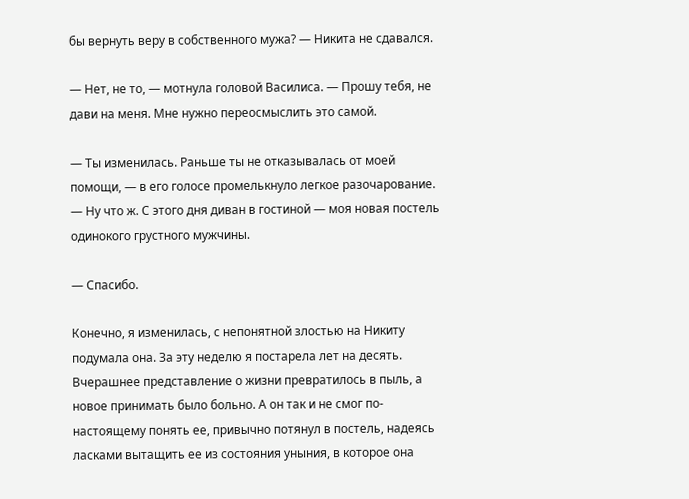бы вернуть веру в собственного мужа? — Никита не сдавался.

— Нет, не то, — мотнула головой Василиса. — Прошу тебя, не дави на меня. Мне нужно переосмыслить это самой.

— Ты изменилась. Раньше ты не отказывалась от моей помощи, — в его голосе промелькнуло легкое разочарование. — Ну что ж. С этого дня диван в гостиной — моя новая постель одинокого грустного мужчины.

— Спасибо.

Конечно, я изменилась, с непонятной злостью на Никиту подумала она. За эту неделю я постарела лет на десять. Вчерашнее представление о жизни превратилось в пыль, а новое принимать было больно. А он так и не смог по-настоящему понять ее, привычно потянул в постель, надеясь ласками вытащить ее из состояния уныния, в которое она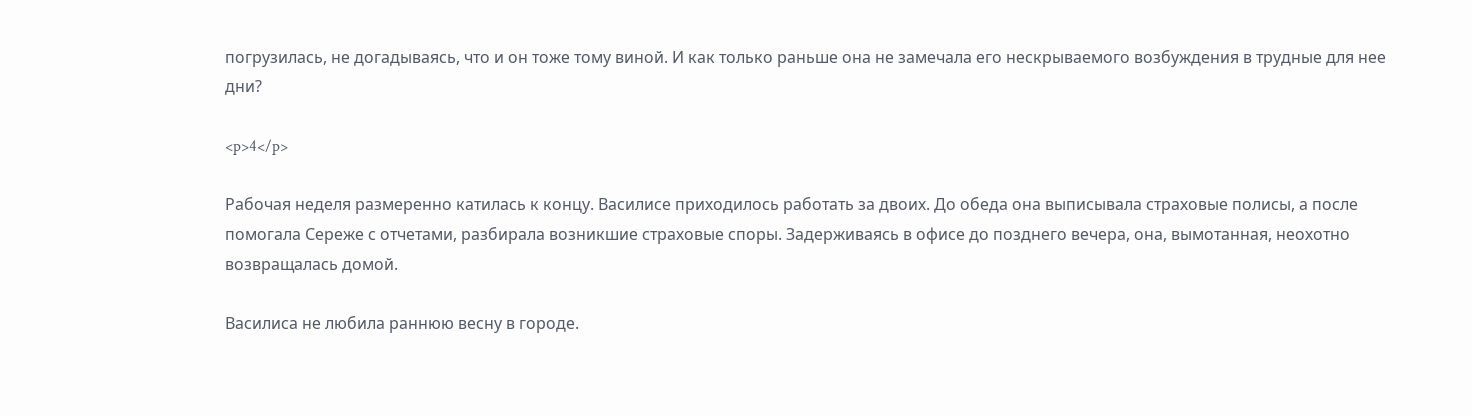погрузилась, не догадываясь, что и он тоже тому виной. И как только раньше она не замечала его нескрываемого возбуждения в трудные для нее дни?

<p>4</p>

Рабочая неделя размеренно катилась к концу. Василисе приходилось работать за двоих. До обеда она выписывала страховые полисы, а после помогала Сереже с отчетами, разбирала возникшие страховые споры. Задерживаясь в офисе до позднего вечера, она, вымотанная, неохотно возвращалась домой.

Василиса не любила раннюю весну в городе.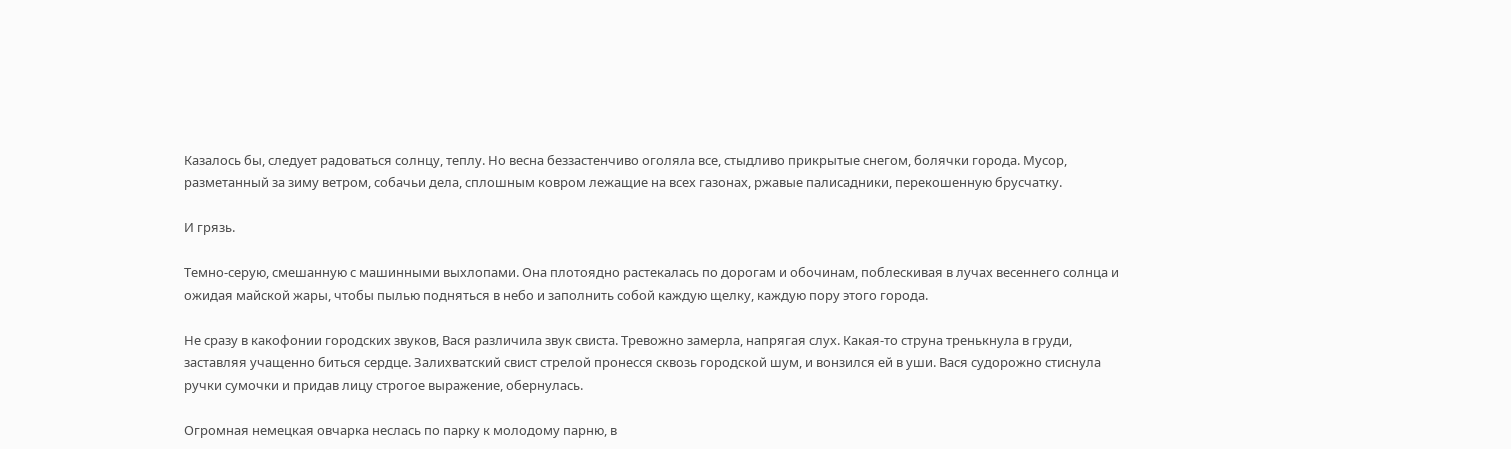Казалось бы, следует радоваться солнцу, теплу. Но весна беззастенчиво оголяла все, стыдливо прикрытые снегом, болячки города. Мусор, разметанный за зиму ветром, собачьи дела, сплошным ковром лежащие на всех газонах, ржавые палисадники, перекошенную брусчатку.

И грязь.

Темно-серую, смешанную с машинными выхлопами. Она плотоядно растекалась по дорогам и обочинам, поблескивая в лучах весеннего солнца и ожидая майской жары, чтобы пылью подняться в небо и заполнить собой каждую щелку, каждую пору этого города.

Не сразу в какофонии городских звуков, Вася различила звук свиста. Тревожно замерла, напрягая слух. Какая-то струна тренькнула в груди, заставляя учащенно биться сердце. Залихватский свист стрелой пронесся сквозь городской шум, и вонзился ей в уши. Вася судорожно стиснула ручки сумочки и придав лицу строгое выражение, обернулась.

Огромная немецкая овчарка неслась по парку к молодому парню, в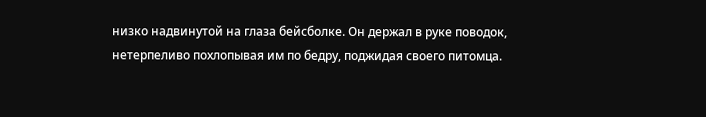низко надвинутой на глаза бейсболке. Он держал в руке поводок, нетерпеливо похлопывая им по бедру, поджидая своего питомца.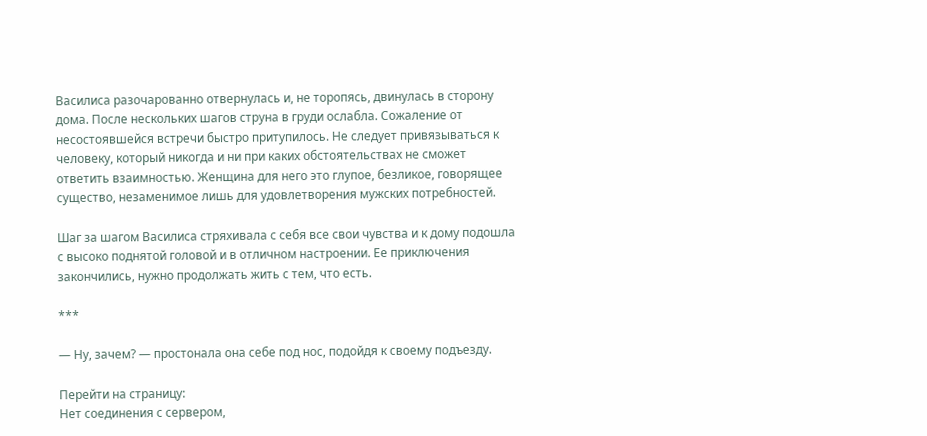Василиса разочарованно отвернулась и, не торопясь, двинулась в сторону дома. После нескольких шагов струна в груди ослабла. Сожаление от несостоявшейся встречи быстро притупилось. Не следует привязываться к человеку, который никогда и ни при каких обстоятельствах не сможет ответить взаимностью. Женщина для него это глупое, безликое, говорящее существо, незаменимое лишь для удовлетворения мужских потребностей.

Шаг за шагом Василиса стряхивала с себя все свои чувства и к дому подошла с высоко поднятой головой и в отличном настроении. Ее приключения закончились, нужно продолжать жить с тем, что есть.

***

— Ну, зачем? — простонала она себе под нос, подойдя к своему подъезду.

Перейти на страницу:
Нет соединения с сервером,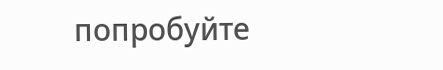попробуйте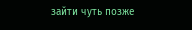зайти чуть позже